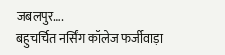जबलपुर….
बहुचर्चित नर्सिंग कॉलेज फर्जीवाड़ा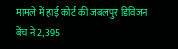मामले में हाई कोर्ट की जबलपुर डिविजन बेंच ने 2,395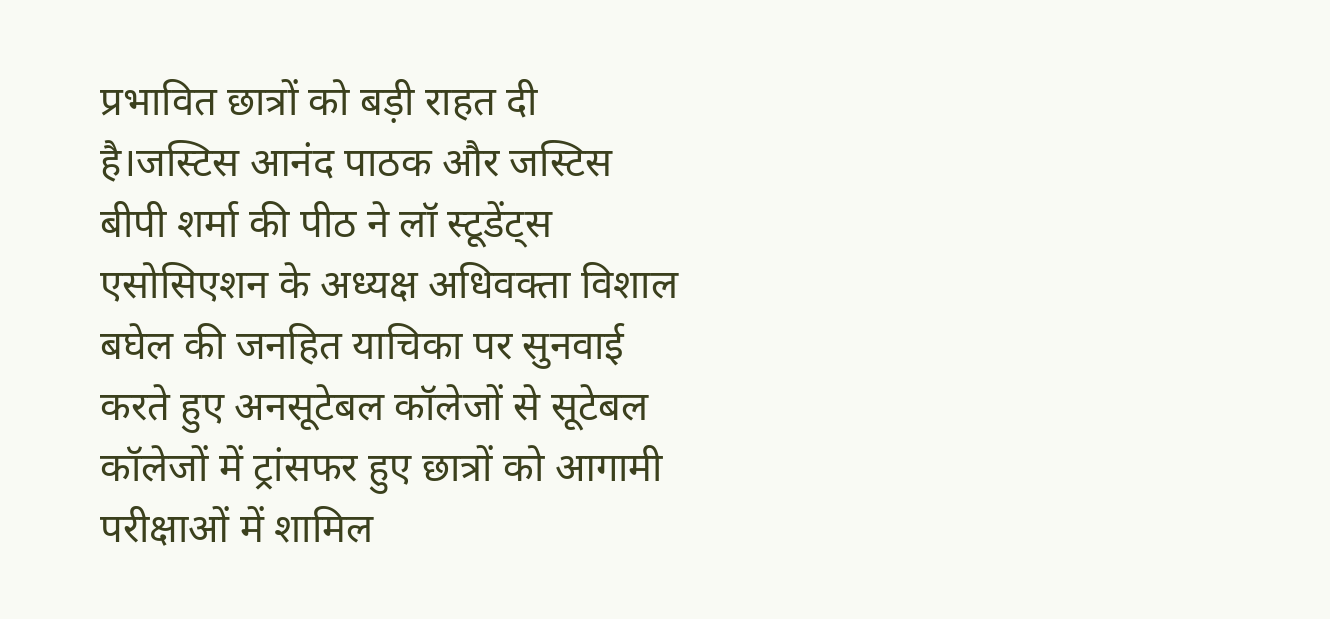प्रभावित छात्रों को बड़ी राहत दी है।जस्टिस आनंद पाठक और जस्टिस बीपी शर्मा की पीठ ने लॉ स्टूडेंट्स एसोसिएशन के अध्यक्ष अधिवक्ता विशाल बघेल की जनहित याचिका पर सुनवाई करते हुए अनसूटेबल कॉलेजों से सूटेबल कॉलेजों में ट्रांसफर हुए छात्रों को आगामी परीक्षाओं में शामिल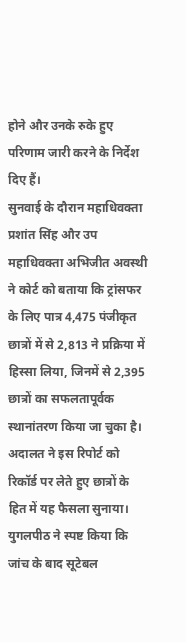होने और उनके रुके हुए परिणाम जारी करने के निर्देश दिए हैं।
सुनवाई के दौरान महाधिवक्ता प्रशांत सिंह और उप महाधिवक्ता अभिजीत अवस्थी ने कोर्ट को बताया कि ट्रांसफर के लिए पात्र 4,475 पंजीकृत छात्रों में से 2,813 ने प्रक्रिया में हिस्सा लिया, जिनमें से 2,395 छात्रों का सफलतापूर्वक स्थानांतरण किया जा चुका है। अदालत ने इस रिपोर्ट को रिकॉर्ड पर लेते हुए छात्रों के हित में यह फैसला सुनाया। युगलपीठ ने स्पष्ट किया कि जांच के बाद सूटेबल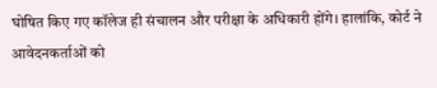घोषित किए गए कॉलेज ही संचालन और परीक्षा के अधिकारी होंगे। हालांकि, कोर्ट ने आवेदनकर्ताओं को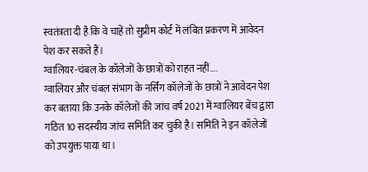स्वतंत्रता दी है कि वे चाहें तो सुप्रीम कोर्ट में लंबित प्रकरण में आवेदन पेश कर सकते हैं।
ग्वालियर-चंबल के कॉलेजों के छात्रों को राहत नहीं….
ग्वालियर और चंबल संभाग के नर्सिंग कॉलेजों के छात्रों ने आवेदन पेश कर बताया कि उनके कॉलेजों की जांच वर्ष 2021 में ग्वालियर बेंच द्वारा गठित 10 सदस्यीय जांच समिति कर चुकी है। समिति ने इन कॉलेजों को उपयुक्त पाया था।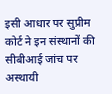इसी आधार पर सुप्रीम कोर्ट ने इन संस्थानों की सीबीआई जांच पर अस्थायी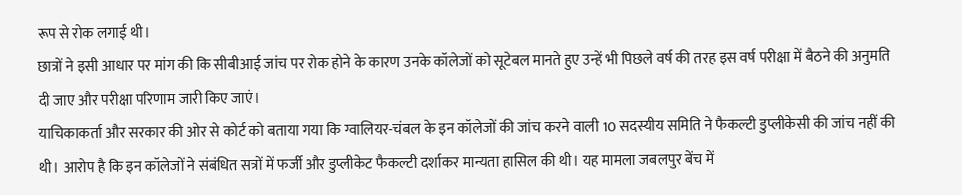रूप से रोक लगाई थी।
छात्रों ने इसी आधार पर मांग की कि सीबीआई जांच पर रोक होने के कारण उनके कॉलेजों को सूटेबल मानते हुए उन्हें भी पिछले वर्ष की तरह इस वर्ष परीक्षा में बैठने की अनुमति दी जाए और परीक्षा परिणाम जारी किए जाएं।
याचिकाकर्ता और सरकार की ओर से कोर्ट को बताया गया कि ग्वालियर-चंबल के इन कॉलेजों की जांच करने वाली 10 सदस्यीय समिति ने फैकल्टी डुप्लीकेसी की जांच नहीं की थी। आरोप है कि इन कॉलेजों ने संबंधित सत्रों में फर्जी और डुप्लीकेट फैकल्टी दर्शाकर मान्यता हासिल की थी। यह मामला जबलपुर बेंच में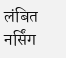लंबित नर्सिंग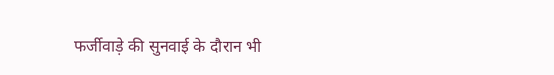फर्जीवाड़े की सुनवाई के दौरान भी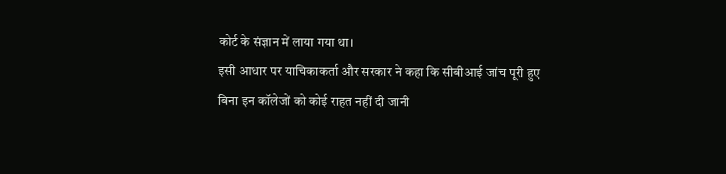कोर्ट के संज्ञान में लाया गया था।
इसी आधार पर याचिकाकर्ता और सरकार ने कहा कि सीबीआई जांच पूरी हुए बिना इन कॉलेजों को कोई राहत नहीं दी जानी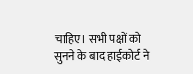चाहिए। सभी पक्षों को सुनने के बाद हाईकोर्ट ने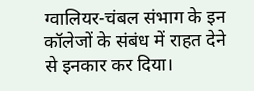ग्वालियर-चंबल संभाग के इन कॉलेजों के संबंध में राहत देने से इनकार कर दिया।